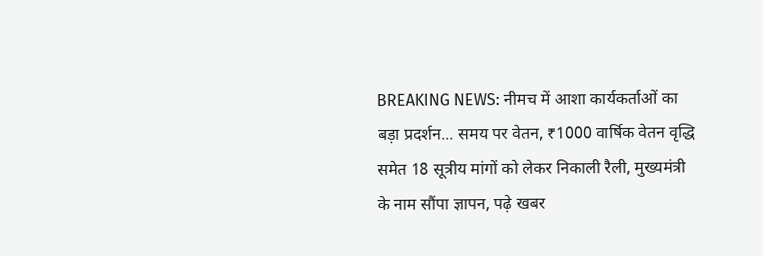BREAKING NEWS: नीमच में आशा कार्यकर्ताओं का बड़ा प्रदर्शन... समय पर वेतन, ₹1000 वार्षिक वेतन वृद्धि समेत 18 सूत्रीय मांगों को लेकर निकाली रैली, मुख्यमंत्री के नाम सौंपा ज्ञापन, पढ़े खबर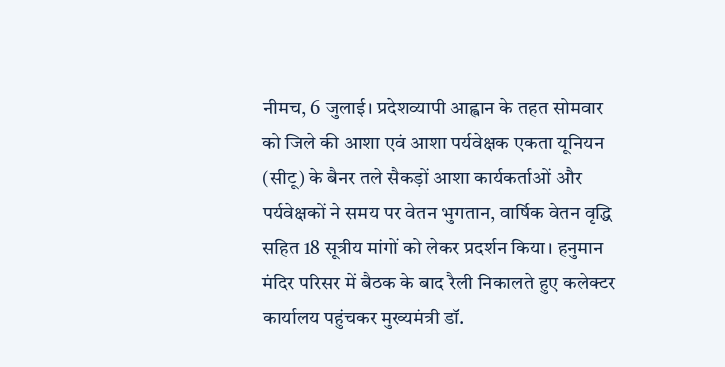नीमच, 6 जुलाई। प्रदेशव्यापी आह्वान के तहत सोमवार को जिले की आशा एवं आशा पर्यवेक्षक एकता यूनियन (सीटू) के बैनर तले सैकड़ों आशा कार्यकर्ताओं और पर्यवेक्षकों ने समय पर वेतन भुगतान, वार्षिक वेतन वृद्धि सहित 18 सूत्रीय मांगों को लेकर प्रदर्शन किया। हनुमान मंदिर परिसर में बैठक के बाद रैली निकालते हुए कलेक्टर कार्यालय पहुंचकर मुख्यमंत्री डॉ.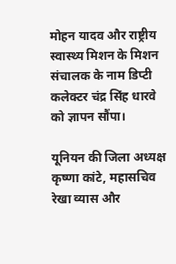मोहन यादव और राष्ट्रीय स्वास्थ्य मिशन के मिशन संचालक के नाम डिप्टी कलेक्टर चंद्र सिंह धारवे को ज्ञापन सौंपा।

यूनियन की जिला अध्यक्ष कृष्णा कांटे, महासचिव रेखा व्यास और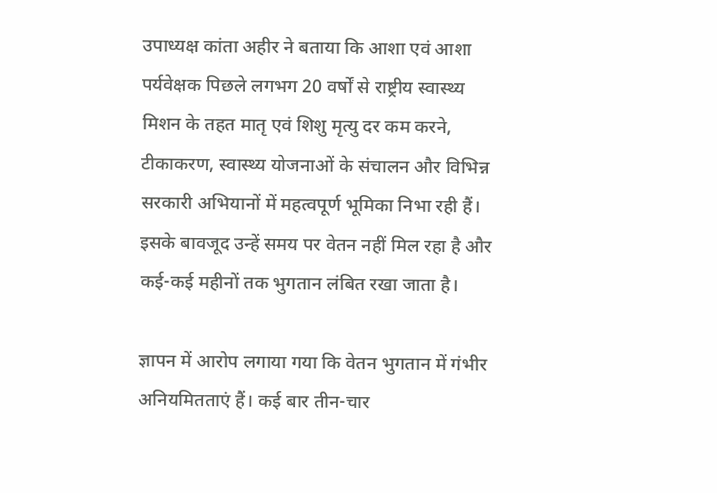उपाध्यक्ष कांता अहीर ने बताया कि आशा एवं आशा पर्यवेक्षक पिछले लगभग 20 वर्षों से राष्ट्रीय स्वास्थ्य मिशन के तहत मातृ एवं शिशु मृत्यु दर कम करने, टीकाकरण, स्वास्थ्य योजनाओं के संचालन और विभिन्न सरकारी अभियानों में महत्वपूर्ण भूमिका निभा रही हैं। इसके बावजूद उन्हें समय पर वेतन नहीं मिल रहा है और कई-कई महीनों तक भुगतान लंबित रखा जाता है।

ज्ञापन में आरोप लगाया गया कि वेतन भुगतान में गंभीर अनियमितताएं हैं। कई बार तीन-चार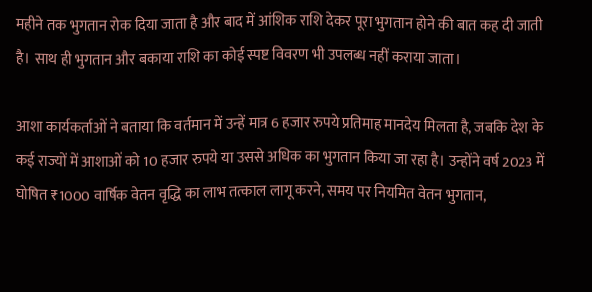महीने तक भुगतान रोक दिया जाता है और बाद में आंशिक राशि देकर पूरा भुगतान होने की बात कह दी जाती है। साथ ही भुगतान और बकाया राशि का कोई स्पष्ट विवरण भी उपलब्ध नहीं कराया जाता।

आशा कार्यकर्ताओं ने बताया कि वर्तमान में उन्हें मात्र 6 हजार रुपये प्रतिमाह मानदेय मिलता है, जबकि देश के कई राज्यों में आशाओं को 10 हजार रुपये या उससे अधिक का भुगतान किया जा रहा है। उन्होंने वर्ष 2023 में घोषित ₹1000 वार्षिक वेतन वृद्धि का लाभ तत्काल लागू करने, समय पर नियमित वेतन भुगतान,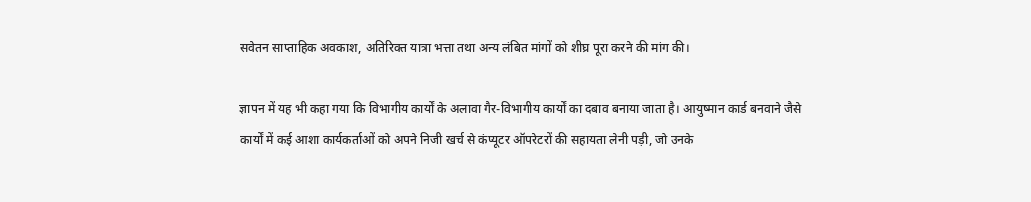सवेतन साप्ताहिक अवकाश, अतिरिक्त यात्रा भत्ता तथा अन्य लंबित मांगों को शीघ्र पूरा करने की मांग की।

ज्ञापन में यह भी कहा गया कि विभागीय कार्यों के अलावा गैर-विभागीय कार्यों का दबाव बनाया जाता है। आयुष्मान कार्ड बनवाने जैसे कार्यों में कई आशा कार्यकर्ताओं को अपने निजी खर्च से कंप्यूटर ऑपरेटरों की सहायता लेनी पड़ी, जो उनके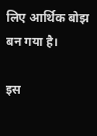लिए आर्थिक बोझ बन गया है।

इस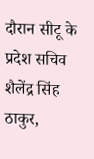दौरान सीटू के प्रदेश सचिव शैलेंद्र सिंह ठाकुर,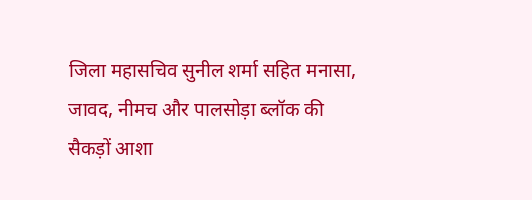जिला महासचिव सुनील शर्मा सहित मनासा, जावद, नीमच और पालसोड़ा ब्लॉक की सैकड़ों आशा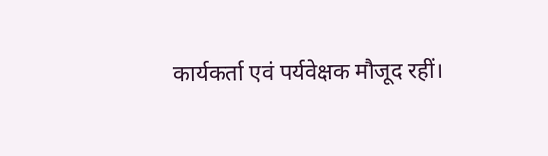कार्यकर्ता एवं पर्यवेक्षक मौजूद रहीं।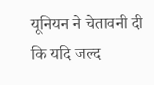यूनियन ने चेतावनी दी कि यदि जल्द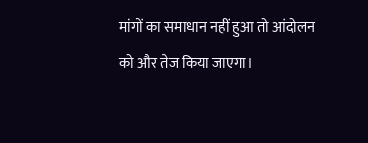मांगों का समाधान नहीं हुआ तो आंदोलन को और तेज किया जाएगा।